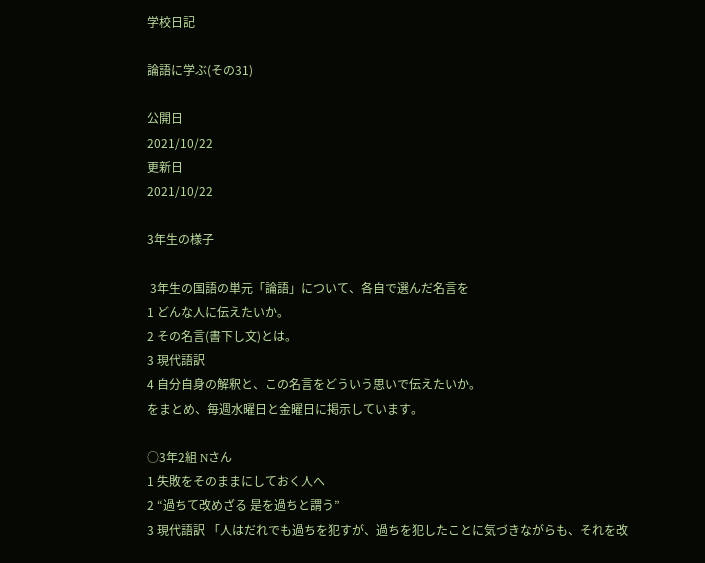学校日記

論語に学ぶ(その31)

公開日
2021/10/22
更新日
2021/10/22

3年生の様子

 3年生の国語の単元「論語」について、各自で選んだ名言を
1 どんな人に伝えたいか。
2 その名言(書下し文)とは。
3 現代語訳
4 自分自身の解釈と、この名言をどういう思いで伝えたいか。
をまとめ、毎週水曜日と金曜日に掲示しています。

○3年2組 Nさん
1 失敗をそのままにしておく人へ
2 “過ちて改めざる 是を過ちと謂う”
3 現代語訳 「人はだれでも過ちを犯すが、過ちを犯したことに気づきながらも、それを改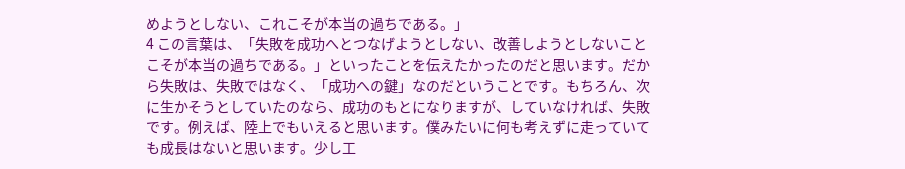めようとしない、これこそが本当の過ちである。」
4 この言葉は、「失敗を成功へとつなげようとしない、改善しようとしないことこそが本当の過ちである。」といったことを伝えたかったのだと思います。だから失敗は、失敗ではなく、「成功への鍵」なのだということです。もちろん、次に生かそうとしていたのなら、成功のもとになりますが、していなければ、失敗です。例えば、陸上でもいえると思います。僕みたいに何も考えずに走っていても成長はないと思います。少し工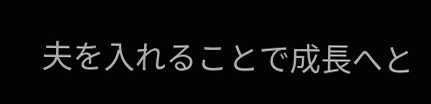夫を入れることで成長へと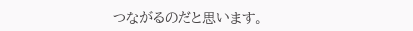つながるのだと思います。